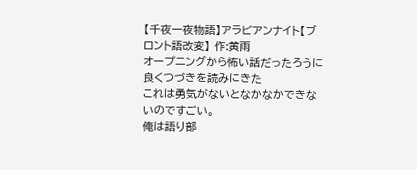【千夜一夜物語】アラビアンナイト【ブロント語改変】 作:黄雨
オープニングから怖い話だったろうに良くつづきを読みにきた
これは勇気がないとなかなかできないのですごい。
俺は語り部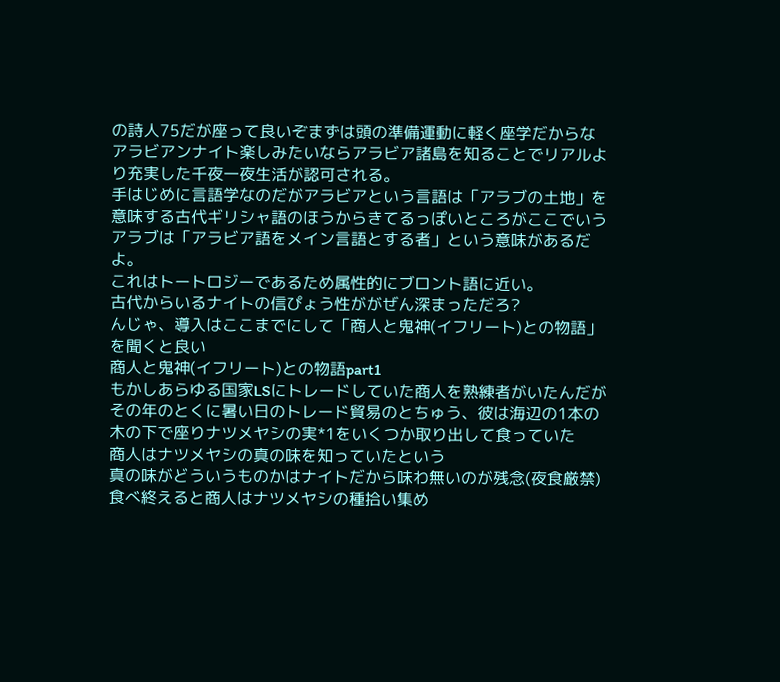の詩人75だが座って良いぞまずは頭の準備運動に軽く座学だからな
アラビアンナイト楽しみたいならアラビア諸島を知ることでリアルより充実した千夜一夜生活が認可される。
手はじめに言語学なのだがアラビアという言語は「アラブの土地」を意味する古代ギリシャ語のほうからきてるっぽいところがここでいうアラブは「アラビア語をメイン言語とする者」という意味があるだよ。
これはトートロジーであるため属性的にブロント語に近い。
古代からいるナイトの信ぴょう性ががぜん深まっただろ?
んじゃ、導入はここまでにして「商人と鬼神(イフリート)との物語」を聞くと良い
商人と鬼神(イフリート)との物語part1
もかしあらゆる国家LSにトレードしていた商人を熟練者がいたんだがその年のとくに暑い日のトレード貿易のとちゅう、彼は海辺の1本の木の下で座りナツメヤシの実*1をいくつか取り出して食っていた
商人はナツメヤシの真の味を知っていたという
真の味がどういうものかはナイトだから味わ無いのが残念(夜食厳禁)
食べ終えると商人はナツメヤシの種拾い集め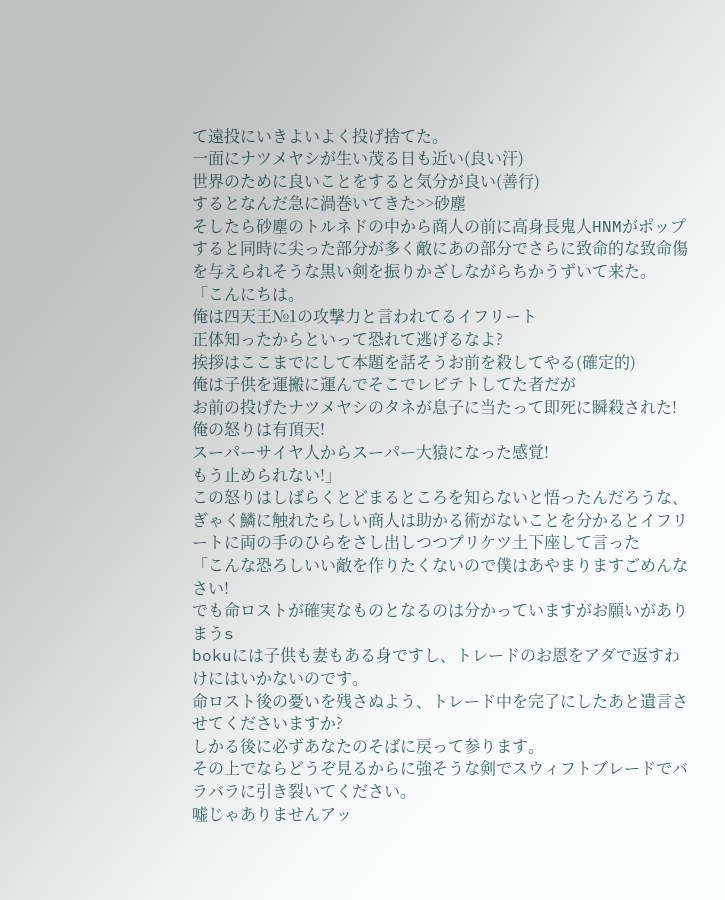て遠投にいきよいよく投げ捨てた。
一面にナツメヤシが生い茂る日も近い(良い汗)
世界のために良いことをすると気分が良い(善行)
するとなんだ急に渦巻いてきた>>砂塵
そしたら砂塵のトルネドの中から商人の前に高身長鬼人HNMがポップすると同時に尖った部分が多く敵にあの部分でさらに致命的な致命傷を与えられそうな黒い剣を振りかざしながらちかうずいて来た。
「こんにちは。
俺は四天王№1の攻撃力と言われてるイフリート
正体知ったからといって恐れて逃げるなよ?
挨拶はここまでにして本題を話そうお前を殺してやる(確定的)
俺は子供を運搬に運んでそこでレビテトしてた者だが
お前の投げたナツメヤシのタネが息子に当たって即死に瞬殺された!
俺の怒りは有頂天!
スーパーサイヤ人からスーパー大猿になった感覚!
もう止められない!」
この怒りはしばらくとどまるところを知らないと悟ったんだろうな、ぎゃく鱗に触れたらしい商人は助かる術がないことを分かるとイフリートに両の手のひらをさし出しつつプリケツ土下座して言った
「こんな恐ろしいい敵を作りたくないので僕はあやまりますごめんなさい!
でも命ロストが確実なものとなるのは分かっていますがお願いがありまうs
bokuには子供も妻もある身ですし、トレードのお恩をアダで返すわけにはいかないのです。
命ロスト後の憂いを残さぬよう、トレード中を完了にしたあと遺言させてくださいますか?
しかる後に必ずあなたのそばに戻って参ります。
その上でならどうぞ見るからに強そうな剣でスウィフトブレードでバラバラに引き裂いてください。
嘘じゃありませんアッ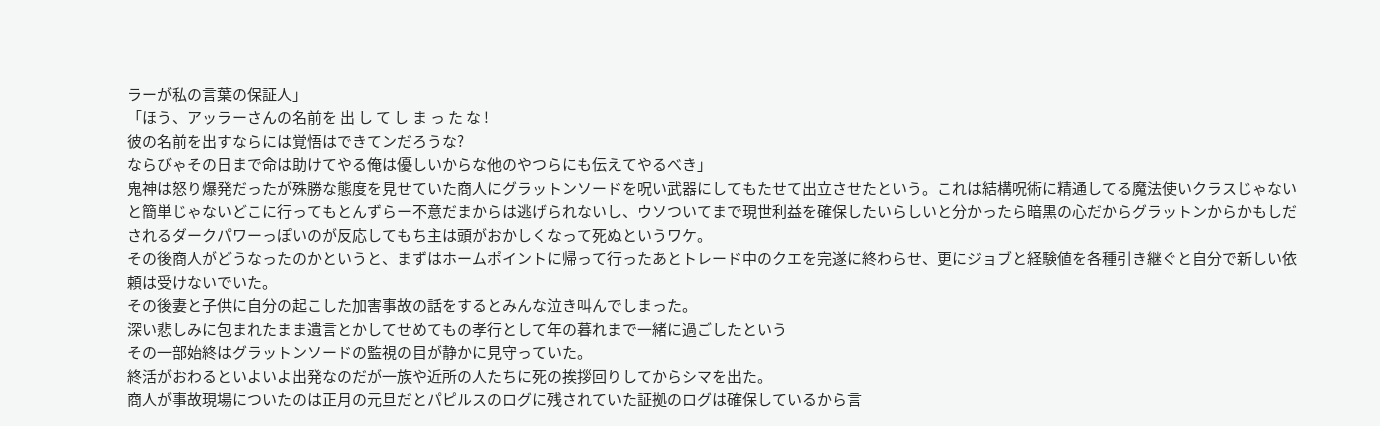ラーが私の言葉の保証人」
「ほう、アッラーさんの名前を 出 し て し ま っ た な !
彼の名前を出すならには覚悟はできてンだろうな?
ならびゃその日まで命は助けてやる俺は優しいからな他のやつらにも伝えてやるべき」
鬼神は怒り爆発だったが殊勝な態度を見せていた商人にグラットンソードを呪い武器にしてもたせて出立させたという。これは結構呪術に精通してる魔法使いクラスじゃないと簡単じゃないどこに行ってもとんずらー不意だまからは逃げられないし、ウソついてまで現世利益を確保したいらしいと分かったら暗黒の心だからグラットンからかもしだされるダークパワーっぽいのが反応してもち主は頭がおかしくなって死ぬというワケ。
その後商人がどうなったのかというと、まずはホームポイントに帰って行ったあとトレード中のクエを完遂に終わらせ、更にジョブと経験値を各種引き継ぐと自分で新しい依頼は受けないでいた。
その後妻と子供に自分の起こした加害事故の話をするとみんな泣き叫んでしまった。
深い悲しみに包まれたまま遺言とかしてせめてもの孝行として年の暮れまで一緒に過ごしたという
その一部始終はグラットンソードの監視の目が静かに見守っていた。
終活がおわるといよいよ出発なのだが一族や近所の人たちに死の挨拶回りしてからシマを出た。
商人が事故現場についたのは正月の元旦だとパピルスのログに残されていた証拠のログは確保しているから言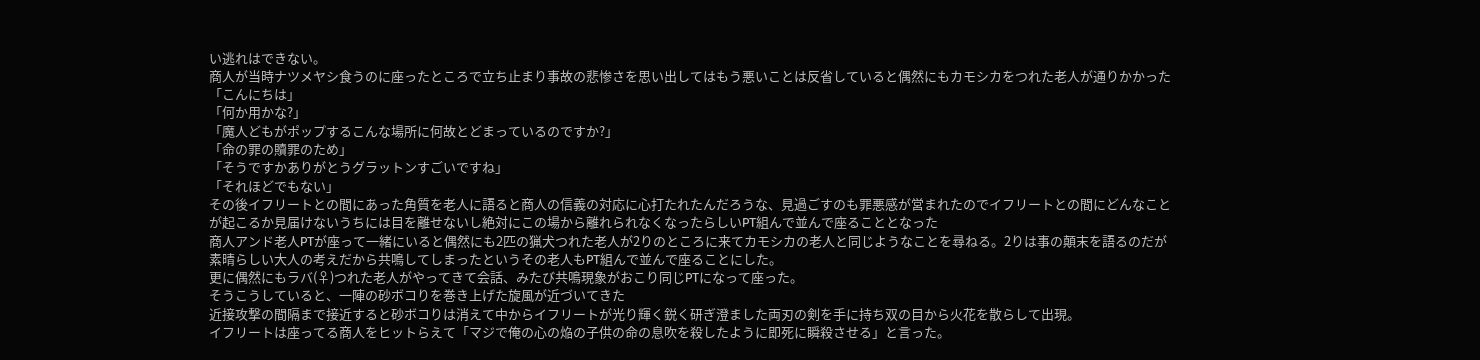い逃れはできない。
商人が当時ナツメヤシ食うのに座ったところで立ち止まり事故の悲惨さを思い出してはもう悪いことは反省していると偶然にもカモシカをつれた老人が通りかかった
「こんにちは」
「何か用かな?」
「魔人どもがポップするこんな場所に何故とどまっているのですか?」
「命の罪の贖罪のため」
「そうですかありがとうグラットンすごいですね」
「それほどでもない」
その後イフリートとの間にあった角質を老人に語ると商人の信義の対応に心打たれたんだろうな、見過ごすのも罪悪感が営まれたのでイフリートとの間にどんなことが起こるか見届けないうちには目を離せないし絶対にこの場から離れられなくなったらしいPT組んで並んで座ることとなった
商人アンド老人PTが座って一緒にいると偶然にも2匹の猟犬つれた老人が2りのところに来てカモシカの老人と同じようなことを尋ねる。2りは事の顛末を語るのだが素晴らしい大人の考えだから共鳴してしまったというその老人もPT組んで並んで座ることにした。
更に偶然にもラバ(♀)つれた老人がやってきて会話、みたび共鳴現象がおこり同じPTになって座った。
そうこうしていると、一陣の砂ボコりを巻き上げた旋風が近づいてきた
近接攻撃の間隔まで接近すると砂ボコりは消えて中からイフリートが光り輝く鋭く研ぎ澄ました両刃の剣を手に持ち双の目から火花を散らして出現。
イフリートは座ってる商人をヒットらえて「マジで俺の心の焔の子供の命の息吹を殺したように即死に瞬殺させる」と言った。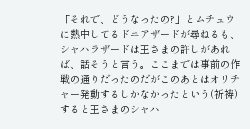「それで、どうなったの?」とムチュウに熱中してるドニアザードが尋ねるも、シャハラザードは王さまの許しがあれば、話そうと言う。ここまでは事前の作戦の通りだったのだがこのあとはオリチャー発動するしかなかったという(祈祷)
すると王さまのシャハ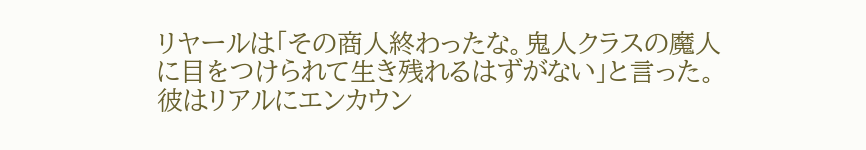リヤールは「その商人終わったな。鬼人クラスの魔人に目をつけられて生き残れるはずがない」と言った。彼はリアルにエンカウン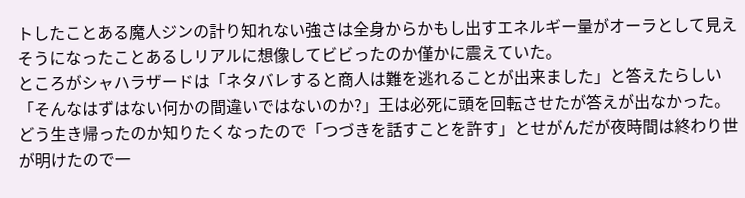トしたことある魔人ジンの計り知れない強さは全身からかもし出すエネルギー量がオーラとして見えそうになったことあるしリアルに想像してビビったのか僅かに震えていた。
ところがシャハラザードは「ネタバレすると商人は難を逃れることが出来ました」と答えたらしい「そんなはずはない何かの間違いではないのか?」王は必死に頭を回転させたが答えが出なかった。どう生き帰ったのか知りたくなったので「つづきを話すことを許す」とせがんだが夜時間は終わり世が明けたので一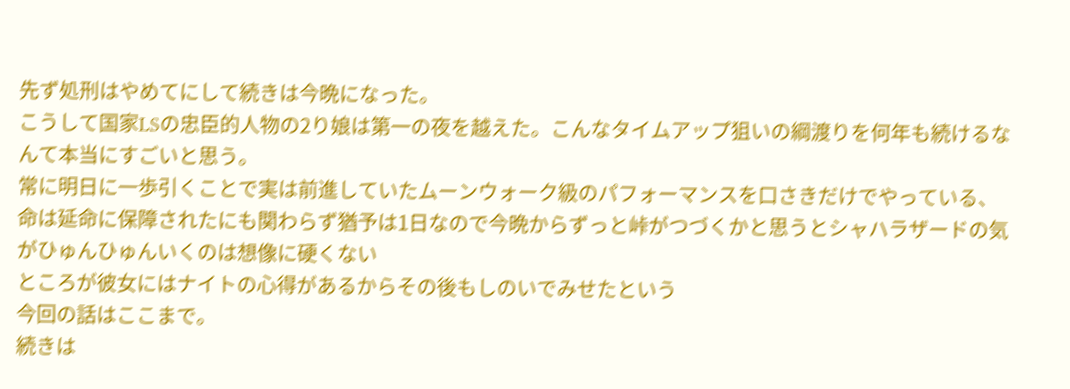先ず処刑はやめてにして続きは今晩になった。
こうして国家LSの忠臣的人物の2り娘は第一の夜を越えた。こんなタイムアップ狙いの綱渡りを何年も続けるなんて本当にすごいと思う。
常に明日に一歩引くことで実は前進していたムーンウォーク級のパフォーマンスを口さきだけでやっている、命は延命に保障されたにも関わらず猶予は1日なので今晩からずっと峠がつづくかと思うとシャハラザードの気がひゅんひゅんいくのは想像に硬くない
ところが彼女にはナイトの心得があるからその後もしのいでみせたという
今回の話はここまで。
続きは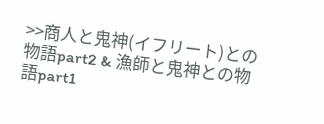>>商人と鬼神(イフリート)との物語part2 & 漁師と鬼神との物語part1